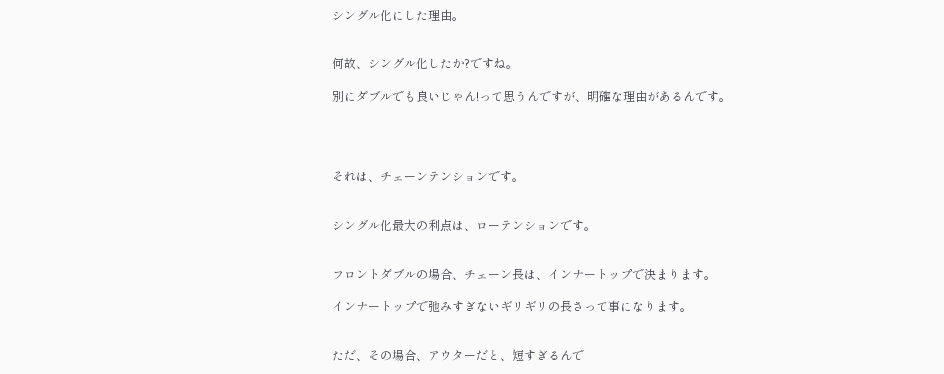シングル化にした理由。


何故、シングル化したか?ですね。

別にダブルでも良いじゃん!って思うんですが、明確な理由があるんです。




それは、チェーンテンションです。


シングル化最大の利点は、ローテンションです。


フロントダブルの場合、チェーン長は、インナートップで決まります。

インナートップで弛みすぎないギリギリの長さって事になります。


ただ、その場合、アウターだと、短すぎるんで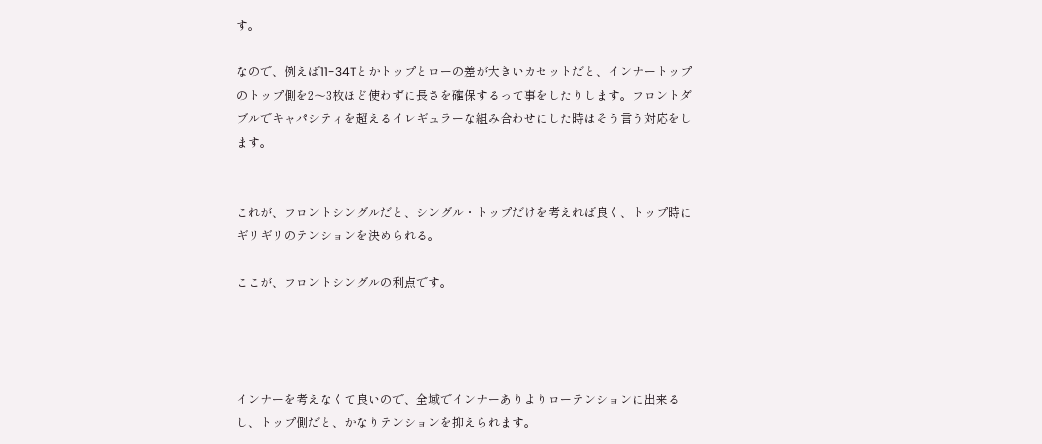す。

なので、例えば11-34Tとかトップとローの差が大きいカセットだと、インナートップのトップ側を2〜3枚ほど使わずに長さを確保するって事をしたりします。フロントダブルでキャパシティを超えるイレギュラーな組み合わせにした時はそう言う対応をします。


これが、フロントシングルだと、シングル・トップだけを考えれば良く、トップ時にギリギリのテンションを決められる。

ここが、フロントシングルの利点です。




インナーを考えなくて良いので、全域でインナーありよりローテンションに出来るし、トップ側だと、かなりテンションを抑えられます。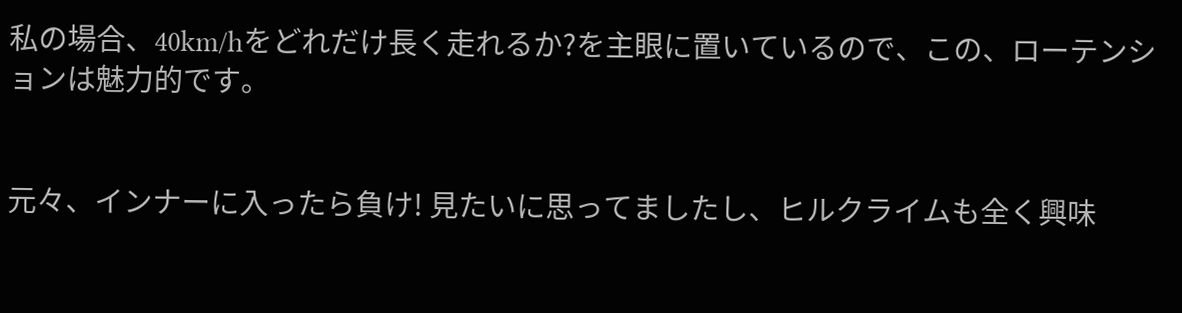私の場合、40km/hをどれだけ長く走れるか?を主眼に置いているので、この、ローテンションは魅力的です。


元々、インナーに入ったら負け! 見たいに思ってましたし、ヒルクライムも全く興味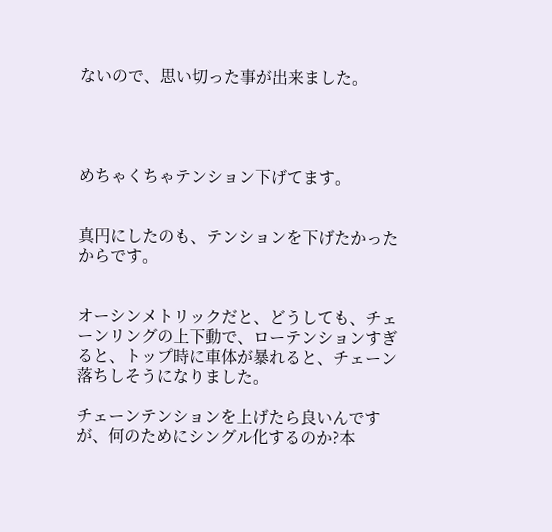ないので、思い切った事が出来ました。




めちゃくちゃテンション下げてます。


真円にしたのも、テンションを下げたかったからです。


オーシンメトリックだと、どうしても、チェーンリングの上下動で、ローテンションすぎると、トップ時に車体が暴れると、チェーン落ちしそうになりました。

チェーンテンションを上げたら良いんですが、何のためにシングル化するのか?本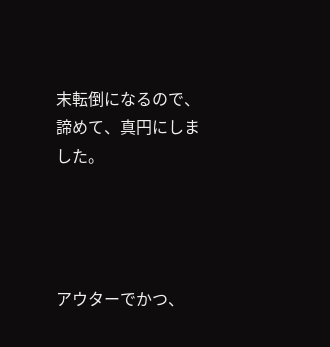末転倒になるので、諦めて、真円にしました。




アウターでかつ、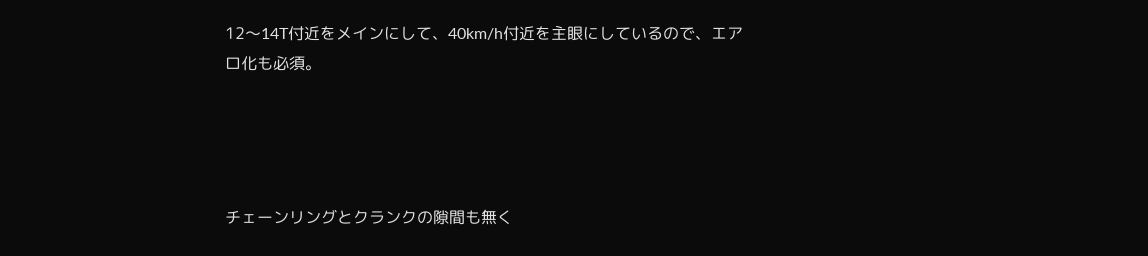12〜14T付近をメインにして、40km/h付近を主眼にしているので、エアロ化も必須。




チェーンリングとクランクの隙間も無く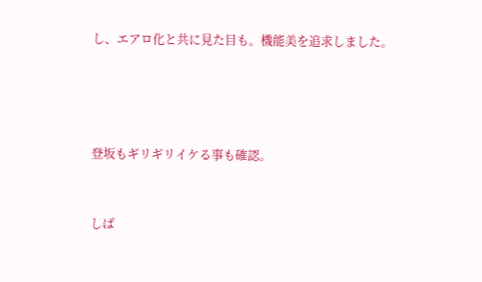し、エアロ化と共に見た目も。機能美を追求しました。




登坂もギリギリイケる事も確認。


しば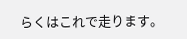らくはこれで走ります。